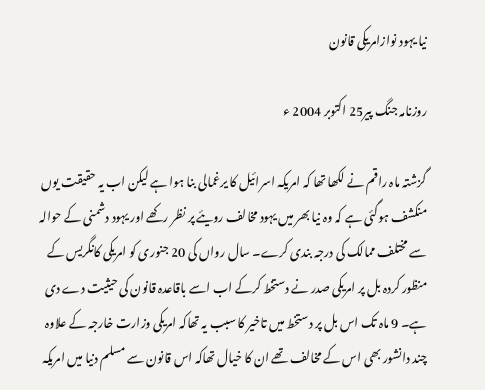نیا یہود نوازامریکی قانون

روزنامہ جنگ پیر25 اکتوبر 2004 ء

گزشتہ ماہ راقم نے لکھا تھا کہ امریکہ اسرائیل کا یرغمالی بنا ہوا ہے لیکن اب یہ حقیقت یوں منکشف ہوگئی ہے کہ وہ نیا بھر میں یہود مخالف رویئے پر نظر رکھے اور یہود دشمنی کے حوالہ سے مختلف ممالک کی درجہ بندی کرے۔ سال رواں کی 20 جنوری کو امریکی کانگریس کے منظور کردہ بل پر امریکی صدر نے دستخط کرکے اب اسے باقاعدہ قانون کی حیثیت دے دی ہے۔ 9 ماہ تک اس بل پر دستخط میں تاخیر کا سبب یہ تھاکہ امریکی وزارت خارجہ کے علاوہ چند دانشور بھی اس کے مخالف تھے ان کا خیال تھاکہ اس قانون سے مسلم دنیا میں امریکہ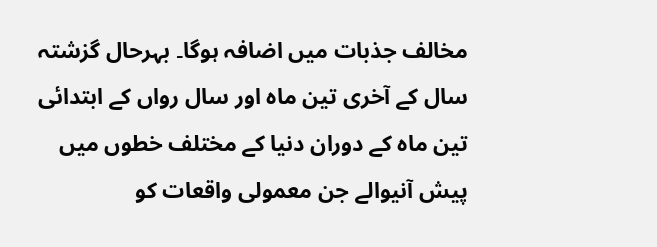مخالف جذبات میں اضافہ ہوگا۔ بہرحال گزشتہ سال کے آخری تین ماہ اور سال رواں کے ابتدائی تین ماہ کے دوران دنیا کے مختلف خطوں میں پیش آنیوالے جن معمولی واقعات کو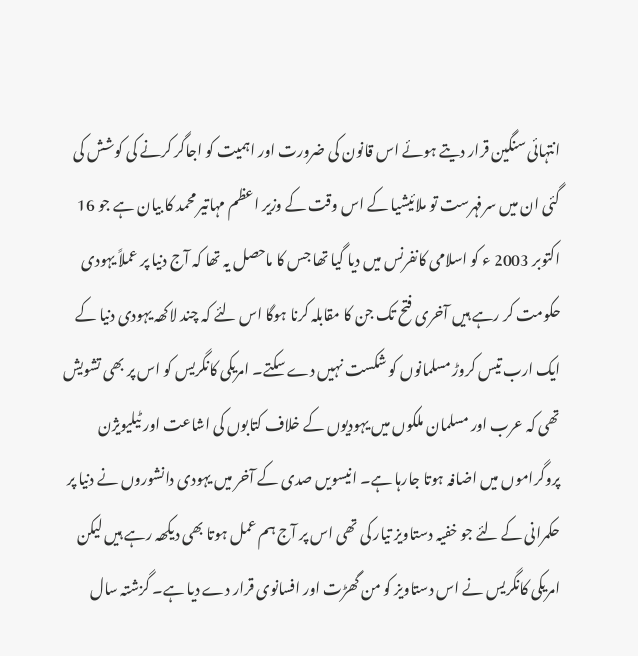انتہائی سنگین قرار دیتے ہوئے اس قانون کی ضرورت اور اہمیت کو اجاگر کرنے کی کوشش کی گئی ان میں سرفہرست تو ملائیشیا کے اس وقت کے وزیر اعظم مہاتیر محمد کا بیان ہے جو 16 اکتوبر 2003 ء کو اسلامی کانفرنس میں دیا گیا تھا جس کا ماحصل یہ تھا کہ آج دنیا پر عملاً یہودی حکومت کر رہے ہیں آخری فتح تک جن کا مقابلہ کرنا ہوگا اس لئے کہ چند لاکھہ یہودی دنیا کے ایک ارب تیس کروڑ مسلمانوں کو شکست نہیں دے سکتے۔ امریکی کانگریس کو اس پر بھی تشویش تھی کہ عرب اور مسلمان ملکوں میں یہودیوں کے خلاف کتابوں کی اشاعت اور ٹیلیویژن پروگراموں میں اضافہ ہوتا جارہا ہے۔ انیسویں صدی کے آخر میں یہودی دانشوروں نے دنیا پر حکمرانی کے لئے جو خفیہ دستاویز تیار کی تھی اس پر آج ہم عمل ہوتا بھی دیکھہ رہے ہیں لیکن امریکی کانگریس نے اس دستاویز کو من گھڑت اور افسانوی قرار دے دیا ہے۔ گزشتہ سال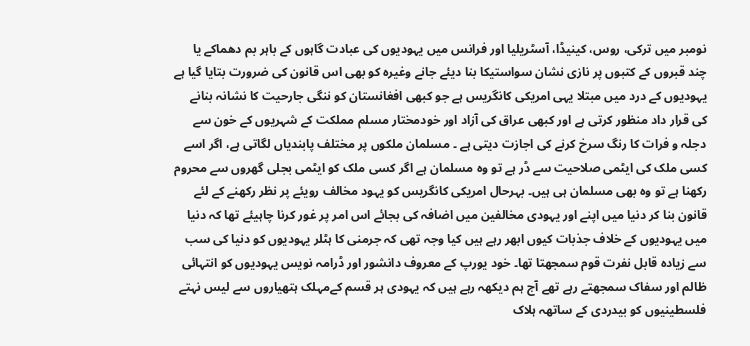نومبر میں ترکی، روس، کینیڈا، آسٹریلیا اور فرانس میں یہودیوں کی عبادت گاہوں کے باہر بم دھماکے یا چند قبروں کے کتبوں پر نازی نشان سواستیکا بنا دیئے جانے وغیرہ کو بھی اس قانون کی ضرورت بتایا گیا ہے یہودیوں کے درد میں مبتلا یہی امریکی کانگریس ہے جو کبھی افغانستان کو ننگی جارحیت کا نشانہ بنانے کی قرار داد منظور کرتی ہے اور کبھی عراق کی آزاد اور خودمختار مسلم مملکت کے شہریوں کے خون سے دجلہ و فرات کا رنگ سرخ کرنے کی اجازت دیتی ہے ۔ مسلمان ملکوں پر مختلف پابندیاں لگاتی ہے، اگر اسے کسی ملک کی ایٹمی صلاحیت سے ڈر ہے تو وہ مسلمان ہے اگر کسی ملک کو ایٹمی بجلی گھروں سے محروم رکھنا ہے تو وہ بھی مسلمان ہی ہیں۔ بہرحال امریکی کانگریس کو یہود مخالف رویئے پر نظر رکھنے کے لئے قانون بنا کر دنیا میں اپنے اور یہودی مخالفین میں اضافہ کی بجائے اس امر پر غور کرنا چاہیئے تھا کہ دنیا میں یہودیوں کے خلاف جذبات کیوں ابھر رہے ہیں کیا وجہ تھی کہ جرمنی کا ہٹلر یہودیوں کو دنیا کی سب سے زیادہ قابل نفرت قوم سمجھتا تھا۔ خود یورپ کے معروف دانشور اور ڈرامہ نویس یہودیوں کو انتہائی ظالم اور سفاک سمجھتے رہے تھے آج ہم دیکھہ رہے ہیں کہ یہودی ہر قسم کےمہلک ہتھیاروں سے لیس نہتے فلسطینیوں کو بیدردی کے ساتھہ ہلاک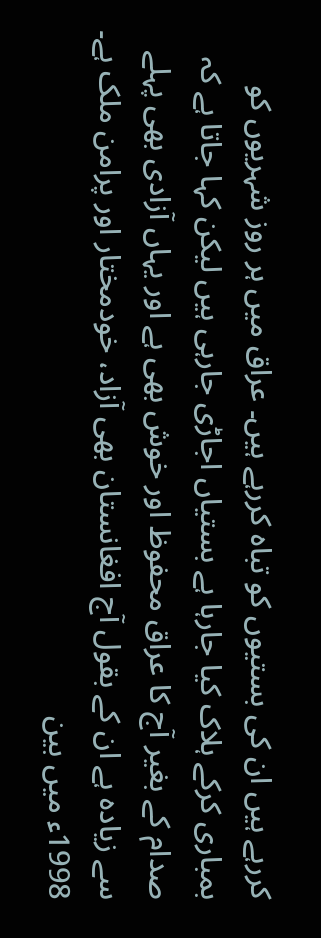کررہے ہیں ان کی بستیوں کو تباہ کررہے ہیں۔ عراق میں ہر روز شہریوں کو بمباری کرکے ہلاک کیا جارہا ہے بستیاں اجاڑی جارہی ہیں لیکن کہا جاتا ہے کہ صدام کے بغیر آج کا عراق محفوظ اور خوش بھی ہے اور یہاں آزادی بھی پہلے سے زیادہ ہے ان کے بقول آج افغانستان بھی آزاد، خودمختار اور پرامن ملک ہے۔ 1998ء میں بین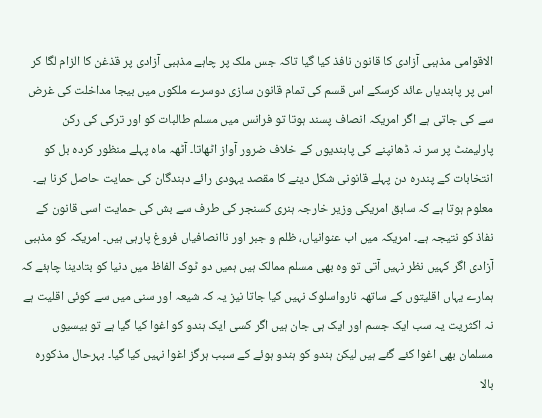الاقوامی مذہبی آزادی کا قانون نافذ کیا گیا تاکہ جس ملک پر چاہے مذہبی آزادی پر قذغن کا الزام لگا کر اس پر پابندیاں عائد کرسکے اس قسم کی تمام قانون سازی دوسرے ملکوں میں بیجا مداخلت کی غرض سے کی جاتی ہے اگر امریکہ انصاف پسند ہوتا تو فرانس میں مسلم طالبات کو اور ترکی کی رکن پارلیمنٹ پر سر نہ ڈھانپنے کی پابندیوں کے خلاف ضرور آواز اٹھاتا۔ آٹھہ ماہ پہلے منظور کردہ بل کو انتخابات کے پندرہ دن پہلے قانونی شکل دینے کا مقصد یہودی رائے دہندگان کی حمایت حاصل کرنا ہے۔ معلوم ہوتا ہے کہ سابق امریکی وزیر خارجہ ہنری کسنجر کی طرف سے بش کی حمایت اسی قانون کے نفاذ کو نتیجہ ہے۔ امریکہ میں اب عنوانیاں، ظلم و جبر اور ناانصافیاں فروغ پارہی ہیں۔ امریکہ کو مذہبی آزادی اگر کہیں نظر نہیں آتی تو وہ بھی مسلم ممالک ہیں ہمیں دو ٹوک الفاظ میں دنیا کو بتادینا چاہئے کہ ہمارے یہاں اقلیتوں کے ساتھہ نارواسلوک نہیں کیا جاتا نیز یہ کہ شیعہ اور سنی میں سے کوئی اقلیت ہے نہ اکثریت یہ سب ایک جسم اور ایک ہی جان ہیں اگر کسی ایک ہندو کو اغوا کیا گیا ہے تو بیسیوں مسلمان بھی اغوا کئے گئے ہیں لیکن ہندو کو ہندو ہوئے کے سبب ہرگز اغوا نہیں کیا گیا۔ بہرحال مذکورہ بالا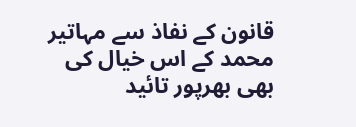قانون کے نفاذ سے مہاتیر محمد کے اس خیال کی بھی بھرپور تائید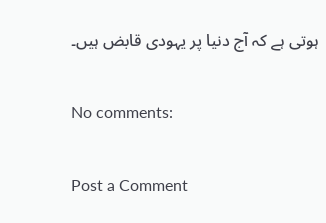ہوتی ہے کہ آج دنیا پر یہودی قابض ہیں۔

No comments:

Post a Comment